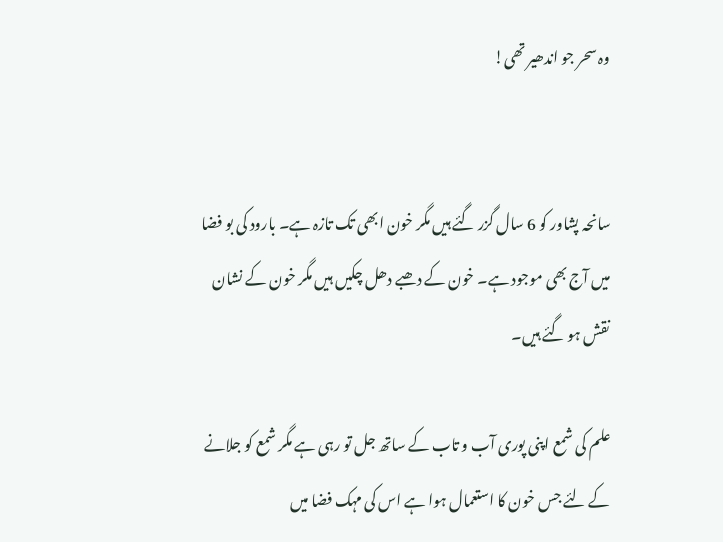وہ سحر جو اندھیر تھی!


سانحہ پشاور کو 6 سال گزر گئے ہیں مگر خون ابھی تک تازہ ہے۔ بارود کی بو فضا میں آج بھی موجود ہے۔ خون کے دھبے دھل چکیں ہیں مگر خون کے نشان نقش ہو گئے ہیں۔

علم کی شمع اپنی پوری آب و تاب کے ساتھ جل تو رہی ہے مگر شمع کو جلانے کے لئے جس خون کا استعمال ہوا ہے اس کی مہک فضا میں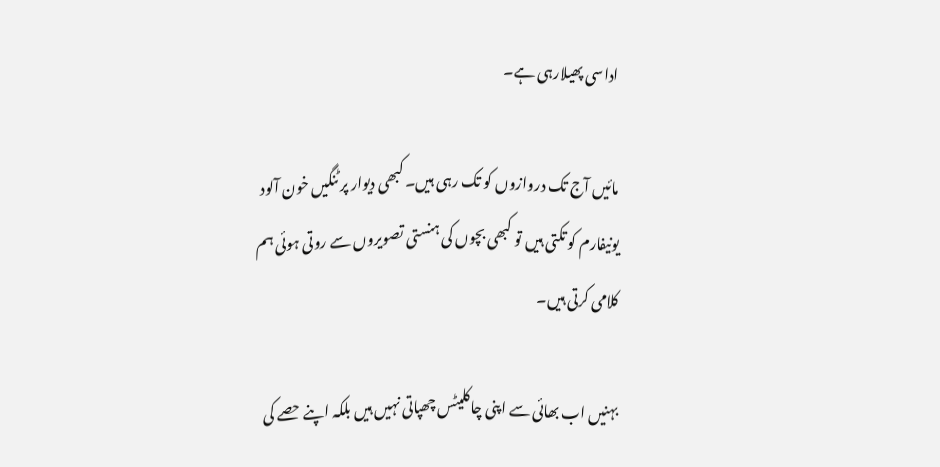اداسی پھیلارہی ہے۔

مائیں آج تک دروازوں کو تک رہی ہیں۔ کبھی دیوار پر ٹنگیں خون آلود یونیفارم کو تکتی ہیں تو کبھی بچوں کی ہنستی تصویروں سے روتی ہوئی ہم کلامی کرتی ہیں۔

بہنیں اب بھائی سے اپنی چاکلیٹس چھپاتی نہیں ہیں بلکہ اپنے حصے کی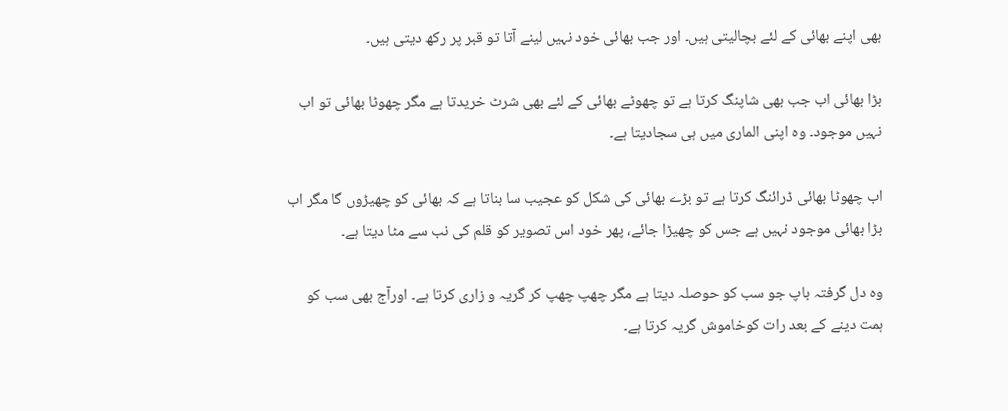بھی اپنے بھائی کے لئے بچالیتی ہیں۔ اور جب بھائی خود نہیں لینے آتا تو قبر پر رکھ دیتی ہیں۔

بڑا بھائی اب جب بھی شاپنگ کرتا ہے تو چھوٹے بھائی کے لئے بھی شرٹ خریدتا ہے مگر چھوٹا بھائی تو اب نہیں موجود۔ وہ اپنی الماری میں ہی سجادیتا ہے۔

اب چھوٹا بھائی ڈرائنگ کرتا ہے تو بڑے بھائی کی شکل کو عجیب سا بناتا ہے کہ بھائی کو چھیڑوں گا مگر اب بڑا بھائی موجود نہیں ہے جس کو چھیڑا جائے، پھر خود اس تصویر کو قلم کی نب سے مٹا دیتا ہے۔

وہ دل گرفتہ باپ جو سب کو حوصلہ دیتا ہے مگر چھپ چھپ کر گریہ و زاری کرتا ہے۔ اورآج بھی سب کو ہمت دینے کے بعد رات کوخاموش گریہ کرتا ہے۔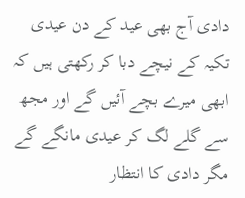دادی آج بھی عید کے دن عیدی تکیہ کے نیچے دبا کر رکھتی ہیں کہ ابھی میرے بچے آئیں گے اور مجھ سے گلے لگ کر عیدی مانگے گے مگر دادی کا انتظار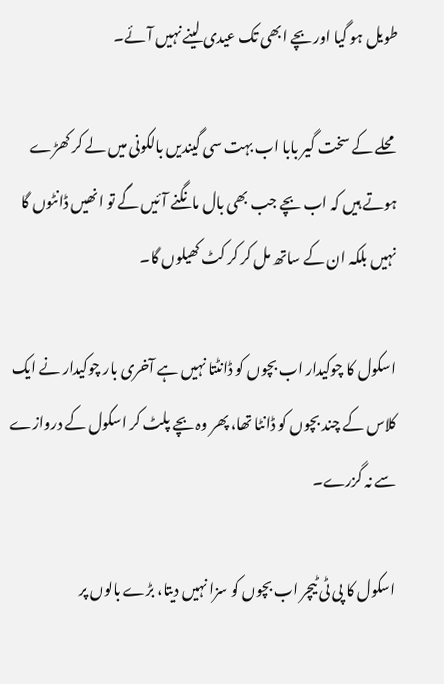طویل ہو گیا اور بچے ابھی تک عیدی لینے نہیں آئے۔

محلے کے سخت گیر بابا اب بہت سی گیندیں بالکونی میں لے کر کھڑے ہوتے ہیں کہ اب بچے جب بھی بال مانگنے آئیں گے تو انھیں ڈانٹوں گا نہیں بلکہ ان کے ساتھ مل کر کر کٹ کھیلوں گا۔

اسکول کا چوکیدار اب بچوں کو ڈانٹتا نہیں ہے آخری بار چوکیدار نے ایک کلاس کے چند بچوں کو ڈانٹا تھا، پھر وہ بچے پلٹ کر اسکول کے دروازے سے نہ گزرے۔

اسکول کا پی ٹی ٹیچر اب بچوں کو سزا نہیں دیتا، بڑے بالوں پر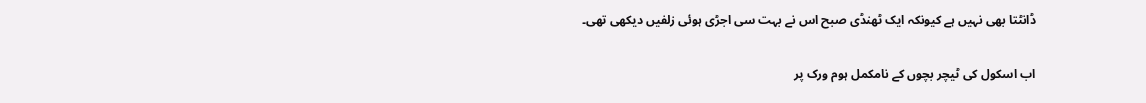ڈانٹتا بھی نہیں ہے کیونکہ ایک ٹھنڈی صبح اس نے بہت سی اجڑی ہوئی زلفیں دیکھی تھی۔

اب اسکول کی ٹیچر بچوں کے نامکمل ہوم ورک پر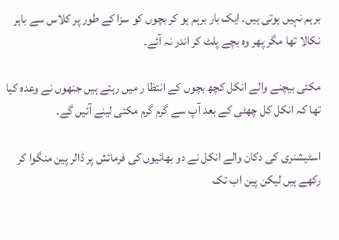برہم نہیں ہوتی ہیں۔ ایک بار برہم ہو کر بچوں کو سزا کے طور پر کلاس سے باہر نکالا تھا مگر پھر وہ بچے پلٹ کر اندر نہ آئے۔

مکئی بیچنے والے انکل کچھ بچوں کے انتظا ر میں رہتے ہیں جنھوں نے وعدہ کیا تھا کہ انکل کل چھٹی کے بعد آپ سے گرم گرم مکئی لینے آئیں گے۔

اسٹیشنری کی دکان والے انکل نے دو بھائیوں کی فرمائش پر ڈالر پین منگوا کر رکھے ہیں لیکن پین اب تک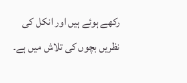رکھے ہوئے ہیں اور انکل کی نظریں بچوں کی تلاش میں ہے۔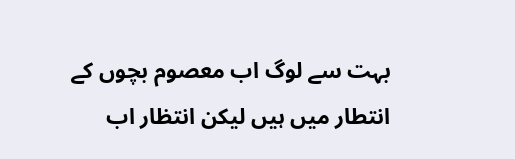بہت سے لوگ اب معصوم بچوں کے انتطار میں ہیں لیکن انتظار اب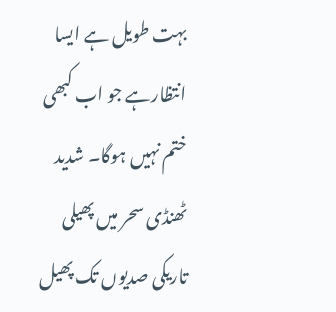بہت طویل ہے ایسا انتظارہے جو اب کبھی ختم نہیں ہوگا۔ شدید ٹھنڈی سحر میں پھیلی تاریکی صدیوں تک پھیل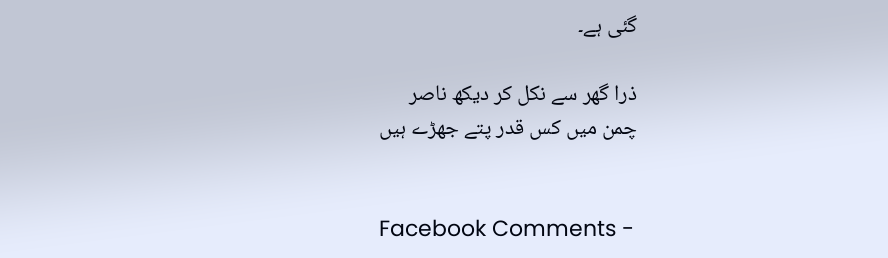گئی ہے۔

ذرا گھر سے نکل کر دیکھ ناصر
چمن میں کس قدر پتے جھڑے ہیں


Facebook Comments -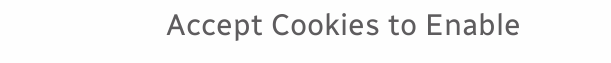Accept Cookies to Enable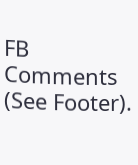FB Comments (See Footer).